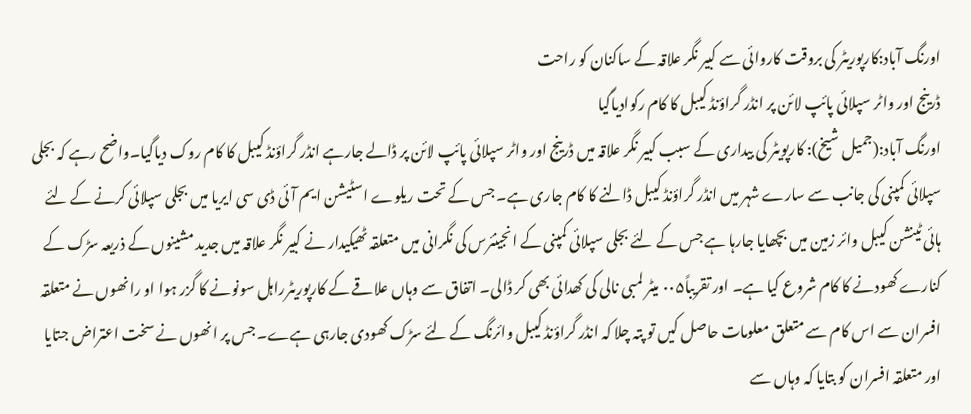اورنگ آباد:کارپوریٹر کی بروقت کاروائی سے کبیر نگر علاقہ کے ساکنان کو راحت
ڈرینج اور واٹر سپلائی پائپ لائن پر انڈر گراؤنڈ کیبل کا کام رکوادیاگیا
اورنگ آباد:(جمیل شیخ): کارپویٹر کی بیداری کے سبب کبیر نگر علاقہ میں ڈرینج اور واٹر سپلائی پائپ لائن پر ڈالے جارہے انڈر گراؤنڈ کیبل کا کام روک دیاگیا۔واضح رہے کہ بجلی سپلائی کمپنی کی جانب سے سارے شہر میں انڈر گراؤنڈ کیبل ڈالنے کا کام جاری ہے۔ جس کے تحت ریلوے اسٹیشن ایم آئی ڈی سی ایریا میں بجلی سپلائی کرنے کے لئے ہائی ٹینشن کیبل وائر زمین میں بچھایا جارہا ہے جس کے لئے بجلی سپلائی کمپنی کے انجینئرس کی نگرانی میں متعلقہ ٹھیکیدار نے کبیر نگر علاقہ میں جدید مشینوں کے ذریعہ سڑک کے کنارے کھودنے کا کام شروع کیا ہے۔ اور تقریباً۰۰۵ میٹر لمبی نالی کی کھدائی بھی کر ڈالی۔ اتفاق سے وہاں علاقے کے کارپوریٹرراہل سونونے کا گزر ہوا او رانھوں نے متعلقہ افسران سے اس کام سے متعلق معلومات حاصل کیں تو پتہ چلا کہ انڈر گراؤنڈ کیبل وائرنگ کے لئے سڑک کھودی جارہی ہےے۔ جس پر انھوں نے سخت اعتراض جتایا اور متعلقہ افسران کو بتایا کہ وہاں سے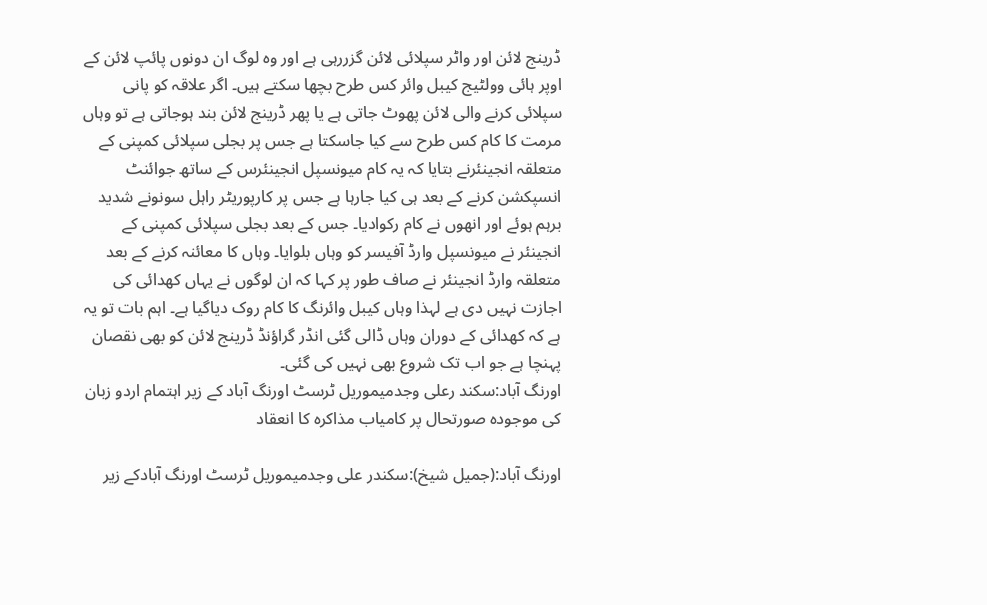ڈرینج لائن اور واٹر سپلائی لائن گزررہی ہے اور وہ لوگ ان دونوں پائپ لائن کے اوپر ہائی وولٹیج کیبل وائر کس طرح بچھا سکتے ہیں۔ اگر علاقہ کو پانی سپلائی کرنے والی لائن پھوٹ جاتی ہے یا پھر ڈرینج لائن بند ہوجاتی ہے تو وہاں مرمت کا کام کس طرح سے کیا جاسکتا ہے جس پر بجلی سپلائی کمپنی کے متعلقہ انجینئرنے بتایا کہ یہ کام میونسپل انجینئرس کے ساتھ جوائنٹ انسپکشن کرنے کے بعد ہی کیا جارہا ہے جس پر کارپوریٹر راہل سونونے شدید برہم ہوئے اور انھوں نے کام رکوادیا۔ جس کے بعد بجلی سپلائی کمپنی کے انجینئر نے میونسپل وارڈ آفیسر کو وہاں بلوایا۔ وہاں کا معائنہ کرنے کے بعد متعلقہ وارڈ انجینئر نے صاف طور پر کہا کہ ان لوگوں نے یہاں کھدائی کی اجازت نہیں دی ہے لہذا وہاں کیبل وائرنگ کا کام روک دیاگیا ہے۔ اہم بات تو یہ ہے کہ کھدائی کے دوران وہاں ڈالی گئی انڈر گراؤنڈ ڈرینج لائن کو بھی نقصان پہنچا ہے جو اب تک شروع بھی نہیں کی گئی۔
اورنگ آباد:سکند رعلی وجدمیموریل ٹرسٹ اورنگ آباد کے زیر اہتمام اردو زبان کی موجودہ صورتحال پر کامیاب مذاکرہ کا انعقاد

اورنگ آباد:(جمیل شیخ):سکندر علی وجدمیموریل ٹرسٹ اورنگ آبادکے زیر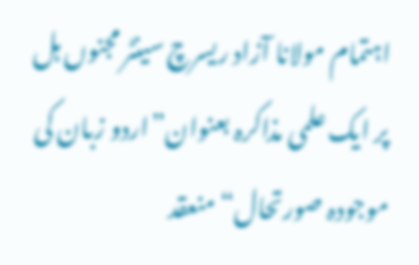اہتمام مولانا آزاد ریسرچ سینٹر مجنوں ہل پر ایک علمی مذاکرہ بعنوان”اردو زبان کی موجودہ صورتحال“ منعقد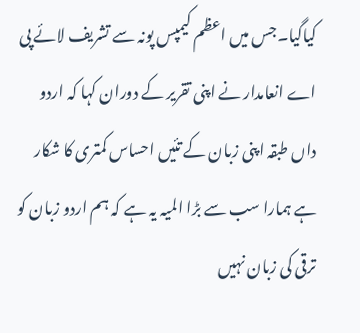کیاگیا۔جس میں اعظم کیمپس پونہ سے تشریف لائے پی اے انعامدار نے اپنی تقریر کے دوران کہا کہ اردو داں طبقہ اپنی زبان کے تئیں احساس کمتری کا شکار ہے ہمارا سب سے بڑا المیہ یہ ہے کہ ہم اردو زبان کو ترقی کی زبان نہیں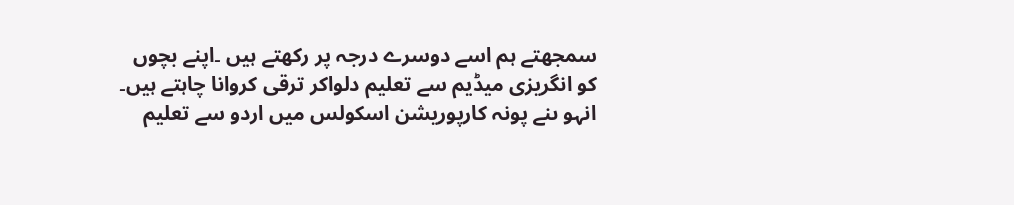سمجھتے ہم اسے دوسرے درجہ پر رکھتے ہیں ۔اپنے بچوں کو انگریزی میڈیم سے تعلیم دلواکر ترقی کروانا چاہتے ہیں۔ انہو ںنے پونہ کارپوریشن اسکولس میں اردو سے تعلیم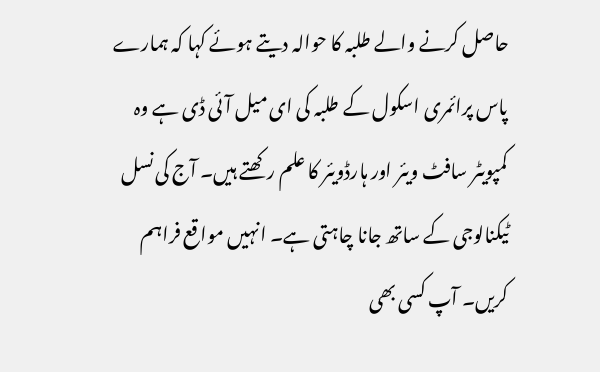حاصل کرنے والے طلبہ کا حوالہ دیتے ہوئے کہا کہ ہمارے پاس پرائمری اسکول کے طلبہ کی ای میل آئی ڈی ہے وہ کمپویٹر سافٹ ویئر اور ہارڈویئر کا علم رکھتے ہیں۔ آج کی نسل ٹیکنالوجی کے ساتھ جانا چاہتی ہے۔ انہیں مواقع فراہم کریں۔ آپ کسی بھی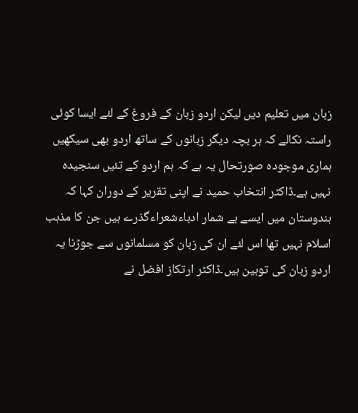زبان میں تعلیم دیں لیکن اردو زبان کے فروغ کے لئے ایسا کوئی راستہ نکالے کہ ہر بچہ دیگر زبانوں کے ساتھ اردو بھی سیکھیں ہماری موجودہ صورتحال یہ ہے کہ ہم اردو کے تئیں سنجیدہ نہیں ہے۔ڈاکٹر انتخاب حمید نے اپنی تقریر کے دوران کہا کہ ہندوستان میں ایسے بے شمار ادباءشعراءگذرے ہیں جن کا مذہب اسلام نہیں تھا اس لئے ان کی زبان کو مسلمانوں سے جوڑنا یہ اردو زبان کی توہین ہیں۔ڈاکٹر ارتکاز افضل نے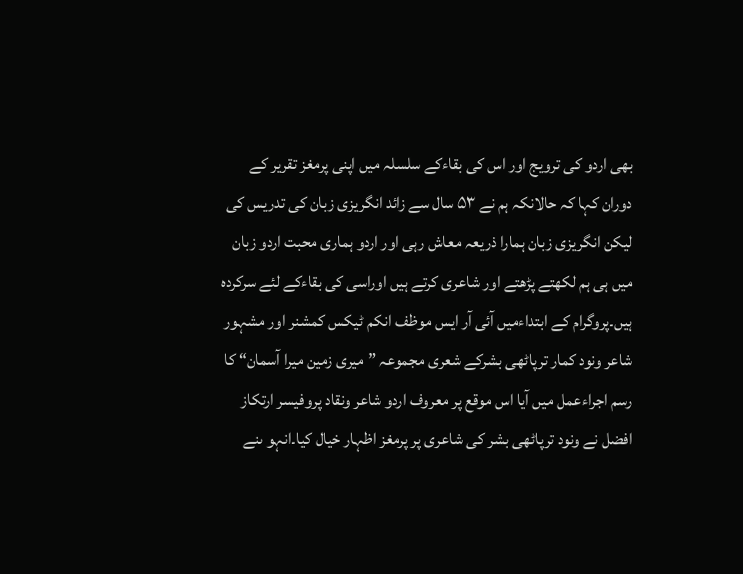بھی اردو کی ترویج اور اس کی بقاءکے سلسلہ میں اپنی پرمغز تقریر کے دوران کہا کہ حالانکہ ہم نے ۵۳ سال سے زائد انگریزی زبان کی تدریس کی لیکن انگریزی زبان ہمارا ذریعہ معاش رہی اور اردو ہماری محبت اردو زبان میں ہی ہم لکھتے پڑھتے اور شاعری کرتے ہیں اوراسی کی بقاءکے لئے سرکردہ ہیں۔پروگرام کے ابتداءمیں آئی آر ایس موظف انکم ٹیکس کمشنر اور مشہور شاعر ونود کمار ترپاٹھی بشرکے شعری مجموعہ ”میری زمین میرا آسمان“ کا رسم اجراءعمل میں آیا اس موقع پر معروف اردو شاعر ونقاد پروفیسر ارتکاز افضل نے ونود ترپاٹھی بشر کی شاعری پر پرمغز اظہار خیال کیا۔انہو ںنے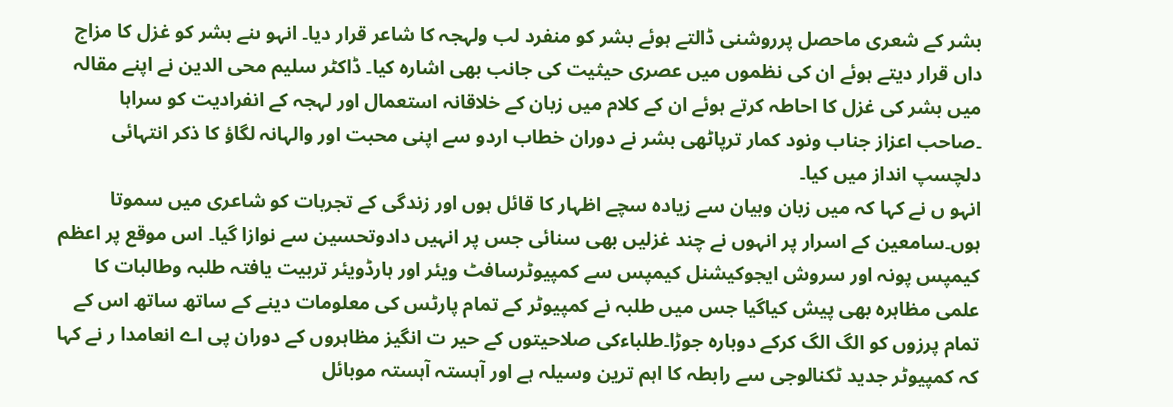بشر کے شعری ماحصل پرروشنی ڈالتے ہوئے بشر کو منفرد لب ولہجہ کا شاعر قرار دیا۔ انہو ںنے بشر کو غزل کا مزاج داں قرار دیتے ہوئے ان کی نظموں میں عصری حیثیت کی جانب بھی اشارہ کیا۔ ڈاکٹر سلیم محی الدین نے اپنے مقالہ میں بشر کی غزل کا احاطہ کرتے ہوئے ان کے کلام میں زبان کے خلاقانہ استعمال اور لہجہ کے انفرادیت کو سراہا ۔صاحب اعزاز جناب ونود کمار ترپاٹھی بشر نے دوران خطاب اردو سے اپنی محبت اور والہانہ لگاؤ کا ذکر انتہائی دلچسپ انداز میں کیا۔
انہو ں نے کہا کہ میں زبان وبیان سے زیادہ سچے اظہار کا قائل ہوں اور زندگی کے تجربات کو شاعری میں سموتا ہوں۔سامعین کے اسرار پر انہوں نے چند غزلیں بھی سنائی جس پر انہیں دادوتحسین سے نوازا گیا۔ اس موقع پر اعظم کیمپس پونہ اور سروش ایجوکیشنل کیمپس سے کمپیوٹرسافٹ ویئر اور ہارڈویئر تربیت یافتہ طلبہ وطالبات کا علمی مظاہرہ بھی پیش کیاگیا جس میں طلبہ نے کمپیوٹر کے تمام پارٹس کی معلومات دینے کے ساتھ ساتھ اس کے تمام پرزوں کو الگ الگ کرکے دوبارہ جوڑا۔طلباءکی صلاحیتوں کے حیر ت انگیز مظاہروں کے دوران پی اے انعامدا ر نے کہا کہ کمپیوٹر جدید ٹکنالوجی سے رابطہ کا اہم ترین وسیلہ ہے اور آہستہ آہستہ موبائل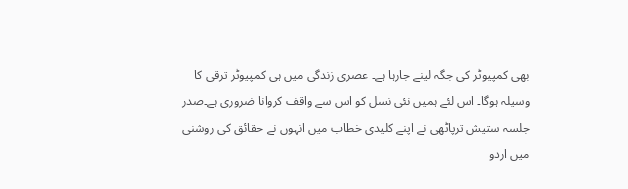بھی کمپیوٹر کی جگہ لینے جارہا ہے۔ عصری زندگی میں ہی کمپیوٹر ترقی کا وسیلہ ہوگا۔ اس لئے ہمیں نئی نسل کو اس سے واقف کروانا ضروری ہے۔صدر جلسہ ستیش ترپاٹھی نے اپنے کلیدی خطاب میں انہوں نے حقائق کی روشنی میں اردو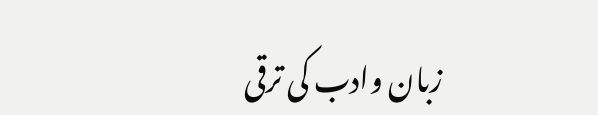زبان وادب کی ترقی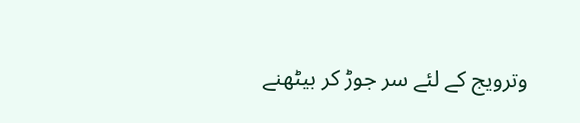وترویج کے لئے سر جوڑ کر بیٹھنے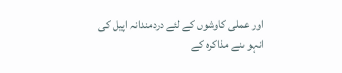اور عملی کاوشوں کے لئے دردمندانہ اپیل کی انہو ںنے مذاکرہ کے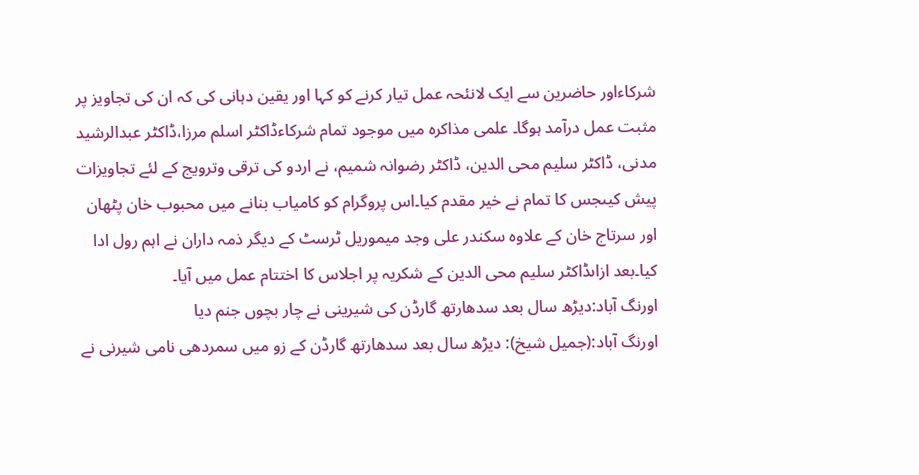شرکاءاور حاضرین سے ایک لانئحہ عمل تیار کرنے کو کہا اور یقین دہانی کی کہ ان کی تجاویز پر مثبت عمل درآمد ہوگا۔ علمی مذاکرہ میں موجود تمام شرکاءڈاکٹر اسلم مرزا،ڈاکٹر عبدالرشید مدنی، ڈاکٹر سلیم محی الدین، ڈاکٹر رضوانہ شمیم، نے اردو کی ترقی وترویج کے لئے تجاویزات پیش کیںجس کا تمام نے خیر مقدم کیا۔اس پروگرام کو کامیاب بنانے میں محبوب خان پٹھان اور سرتاج خان کے علاوہ سکندر علی وجد میموریل ٹرسٹ کے دیگر ذمہ داران نے اہم رول ادا کیا۔بعد ازاںڈاکٹر سلیم محی الدین کے شکریہ پر اجلاس کا اختتام عمل میں آیا۔
اورنگ آباد:دیڑھ سال بعد سدھارتھ گارڈن کی شیرینی نے چار بچوں جنم دیا
اورنگ آباد:(جمیل شیخ): دیڑھ سال بعد سدھارتھ گارڈن کے زو میں سمردھی نامی شیرنی نے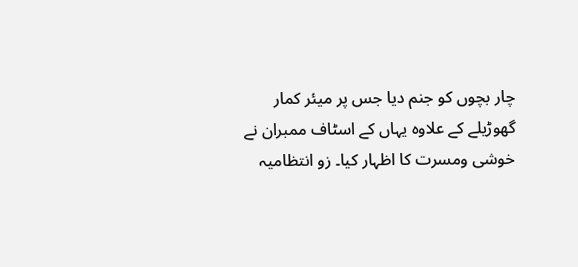چار بچوں کو جنم دیا جس پر میئر کمار گھوڑیلے کے علاوہ یہاں کے اسٹاف ممبران نے خوشی ومسرت کا اظہار کیا۔ زو انتظامیہ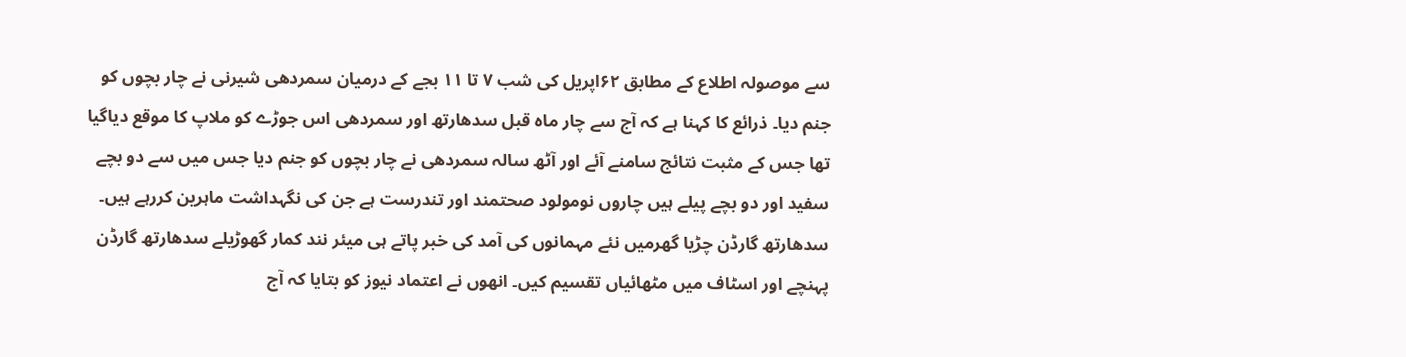سے موصولہ اطلاع کے مطابق ۶۲اپریل کی شب ۷ تا ۱۱ بجے کے درمیان سمردھی شیرنی نے چار بچوں کو جنم دیا۔ ذرائع کا کہنا ہے کہ آج سے چار ماہ قبل سدھارتھ اور سمردھی اس جوڑے کو ملاپ کا موقع دیاگیا تھا جس کے مثبت نتائج سامنے آئے اور آٹھ سالہ سمردھی نے چار بچوں کو جنم دیا جس میں سے دو بچے سفید اور دو بچے پیلے ہیں چاروں نومولود صحتمند اور تندرست ہے جن کی نگہداشت ماہرین کررہے ہیں۔ سدھارتھ گارڈن چڑیا گھرمیں نئے مہمانوں کی آمد کی خبر پاتے ہی میئر نند کمار گھوڑیلے سدھارتھ گارڈن پہنچے اور اسٹاف میں مٹھائیاں تقسیم کیں۔ انھوں نے اعتماد نیوز کو بتایا کہ آج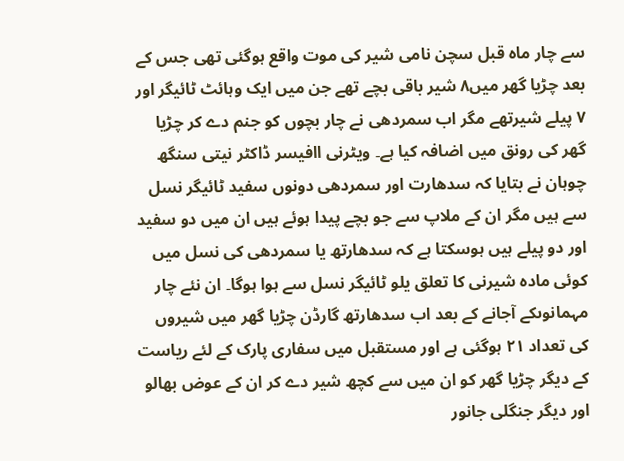سے چار ماہ قبل سچن نامی شیر کی موت واقع ہوگئی تھی جس کے بعد چڑیا گھر میں۸ شیر باقی بچے تھے جن میں ایک وہائٹ ٹائیگر اور ۷ پیلے شیرتھے مگر اب سمردھی نے چار بچوں کو جنم دے کر چڑیا گھر کی رونق میں اضافہ کیا ہے۔ ویٹرنی اافیسر ڈاکٹر نیتی سنگھ چوہان نے بتایا کہ سدھارت اور سمردھی دونوں سفید ٹائیگر نسل سے ہیں مگر ان کے ملاپ سے جو بچے پیدا ہوئے ہیں ان میں دو سفید اور دو پیلے ہیں ہوسکتا ہے کہ سدھارتھ یا سمردھی کی نسل میں کوئی مادہ شیرنی کا تعلق یلو ٹائیگر نسل سے ہوا ہوگا۔ ان نئے چار مہمانوںکے آجانے کے بعد اب سدھارتھ گارڈن چڑیا گھر میں شیروں کی تعداد ۲۱ ہوگئی ہے اور مستقبل میں سفاری پارک کے لئے ریاست کے دیگر چڑیا گھر کو ان میں سے کچھ شیر دے کر ان کے عوض بھالو اور دیگر جنگلی جانور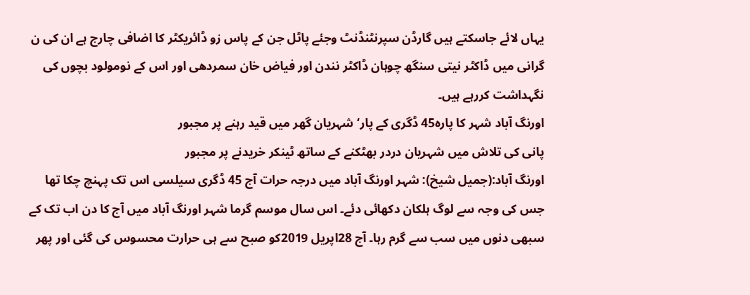یہاں لائے جاسکتے ہیں گارڈن سپرنٹنڈنٹ وجئے پاٹل جن کے پاس زو ڈائریکٹر کا اضافی چارج ہے ان کی ن گرانی میں ڈاکٹر نیتی سنگھ چوہان ڈاکٹر نندن اور فیاض خان سمردھی اور اس کے نومولود بچوں کی نگہداشت کررہے ہیں۔
اورنگ آباد شہر کا پارہ45 ڈگری کے پار‘شہریان گھر میں قید رہنے پر مجبور
پانی کی تلاش میں شہریان دردر بھٹکنے کے ساتھ ٹینکر خریدنے پر مجبور
اورنگ آباد:(جمیل شیخ): شہر اورنگ آباد میں درجہ حرات آج 45 ڈگری سیلسی اس تک پہنچ چکا تھا جس کی وجہ سے لوگ ہلکان دکھائی دئے۔ اس سال موسم گرما شہر اورنگ آباد میں آج کا دن اب تک کے سبھی دنوں میں سب سے گرم رہا۔ آج 28اپریل 2019کو صبح سے ہی حرارت محسوس کی گئی اور پھر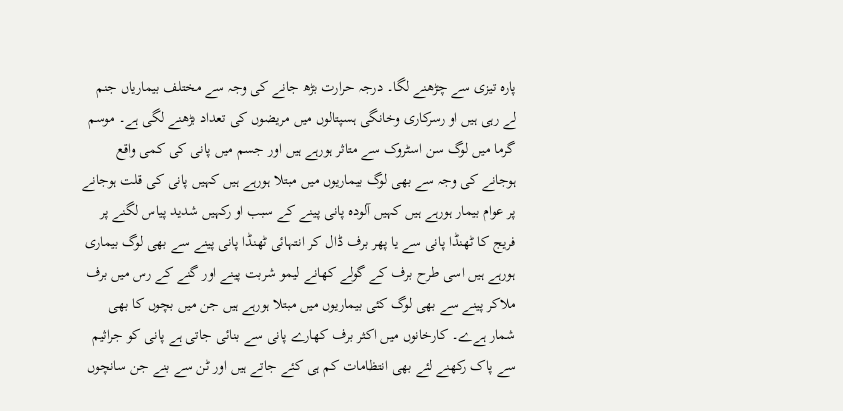پارہ تیزی سے چڑھنے لگا۔ درجہ حرارت بڑھ جانے کی وجہ سے مختلف بیماریاں جنم لے رہی ہیں او رسرکاری وخانگی ہسپتالوں میں مریضوں کی تعداد بڑھنے لگی ہے۔ موسم گرما میں لوگ سن اسٹروک سے متاثر ہورہے ہیں اور جسم میں پانی کی کمی واقع ہوجانے کی وجہ سے بھی لوگ بیماریوں میں مبتلا ہورہے ہیں کہیں پانی کی قلت ہوجانے پر عوام بیمار ہورہے ہیں کہیں آلودہ پانی پینے کے سبب او رکہیں شدید پیاس لگنے پر فریج کا ٹھنڈا پانی سے یا پھر برف ڈال کر انتہائی ٹھنڈا پانی پینے سے بھی لوگ بیماری ہورہے ہیں اسی طرح برف کے گولے کھانے لیمو شربت پینے اور گنے کے رس میں برف ملاکر پینے سے بھی لوگ کئی بیماریوں میں مبتلا ہورہے ہیں جن میں بچوں کا بھی شمار ہےے۔ کارخانوں میں اکثر برف کھارے پانی سے بنائی جاتی ہے پانی کو جراثیم سے پاک رکھنے لئے بھی انتظامات کم ہی کئے جاتے ہیں اور ٹن سے بنے جن سانچوں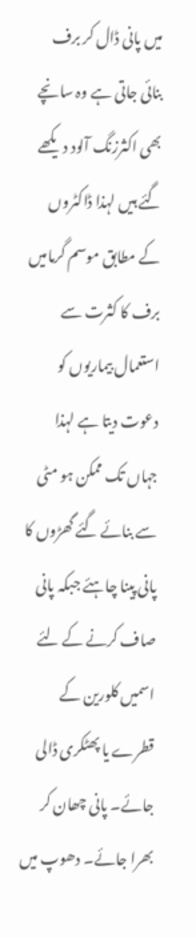میں پانی ڈال کر برف بنائی جاتی ہے وہ سانچے بھی اکثرزنگ آلود دیکھے گئے ہیں لہذا ڈاکٹروں کے مطابق موسم گرمامیں برف کا کثرت سے استعمال بیماریوں کو دعوت دیتا ہے لہذا جہاں تک ممکن ہو مٹی سے بنائے گئے گھڑوں کا پانی پینا چاہئے جبکہ پانی صاف کرنے کے لئے اسمیں کلورین کے قطرے یا پھٹکری ڈالی جائے۔ پانی چھان کر بھرا جائے۔ دھوپ میں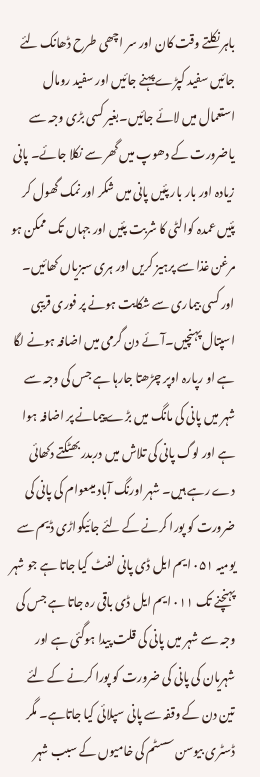باہر نکلتے وقت کان اور سر اچھی طرح ڈھانک لئے جائیں سفید کپڑے پہنے جائیں اور سفید رومال استعمال میں لائے جائیں۔بغیر کسی بڑی وجہ سے یاضرورت کے دھوپ میں گھر سے نکلا جائے۔ پانی زیادہ اور بار بار پئیں پانی میں شکر اور نمک گھول کر پئیں عمدہ کوالٹی کا شربت پئیں اور جہاں تک ممکن ہو مرغن غذا سے پرہیز کریں اور ہری سبزیاں کھائیں۔ اور کسی بیماری سے شکایت ہونے پر فوری قریبی اسپتال پہنچیں۔آئے دن گرمی میں اضافہ ہونے لگا ہے او رپارہ اوپر چڑھتا جارہا ہے جس کی وجہ سے شہر میں پانی کی مانگ میں بڑے پیمانے پر اضافہ ہوا ہے اور لوگ پانی کی تلاش میں دربدر بھٹکتے دکھائی دے رہے ہیں۔ شہر اورنگ آباد میںعوام کی پانی کی ضرورت کو پورا کرنے کے لئے جائیکواڑی ڈیم سے یومیہ ۰۵۱ ایم ایل ڈی پانی لفٹ کیا جاتا ہے جو شہر پہنچنے تک ۰۱۱ ایم ایل ڈی باقی رہ جاتا ہے جس کی وجہ سے شہر میں پانی کی قلت پیدا ہوگئی ہے اور شہریان کی پانی کی ضرورت کو پورا کرنے کے لئے تین دن کے وقفہ سے پانی سپلائی کیا جاتاہے۔ مگر ڈسٹری بیوسن سسٹم کی خامیوں کے سبب شہر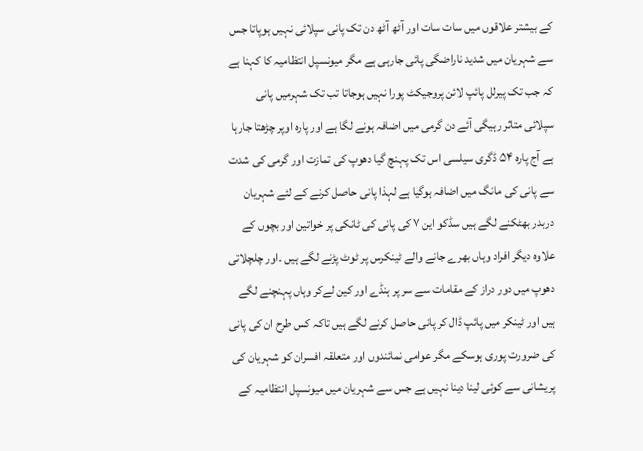کے بیشتر علاقوں میں سات سات اور آٹھ آٹھ دن تک پانی سپلائی نہیں ہوپاتا جس سے شہریان میں شدید ناراضگی پائی جارہی ہے مگر میونسپل انتظامیہ کا کہنا ہے کہ جب تک پیرلل پائپ لائن پروجیکٹ پورا نہیں ہوجاتا تب تک شہرمیں پانی سپلائی متاثر رہیگی آئے دن گرمی میں اضافہ ہونے لگا ہے اور پارہ اوپر چڑھتا جارہا ہے آج پارہ ۵۴ ڈگری سیلسی اس تک پہنچ گیا دھوپ کی تمازت اور گرمی کی شدت سے پانی کی مانگ میں اضافہ ہوگیا ہے لہذا پانی حاصل کرنے کے لئے شہریان دربدر بھٹکنے لگے ہیں سڈکو این ۷ کی پانی کی ٹانکی پر خواتین اور بچوں کے علاوہ دیگر افراد وہاں بھرے جانے والے ٹینکرس پر ٹوٹ پڑنے لگے ہیں ۔اور چلچلاتی دھوپ میں دور دراز کے مقامات سے سر پر ہنڈے اور کین لےکر وہاں پہنچنے لگے ہیں اور ٹینکر میں پائپ ڈال کر پانی حاصل کرنے لگے ہیں تاکہ کس طرح ان کی پانی کی ضرورت پوری ہوسکے مگر عوامی نمائندوں اور متعلقہ افسران کو شہریان کی پریشانی سے کوئی لینا دینا نہیں ہے جس سے شہریان میں میونسپل انتظامیہ کے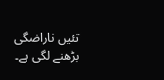تئیں ناراضگی بڑھنے لگی ہے۔